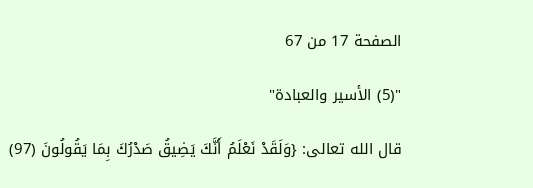الصفحة 17 من 67

"(5) الأسير والعبادة"

قال الله تعالى: {وَلَقَدْ نَعْلَمُ أَنَّكَ يَضِيقُ صَدْرُكَ بِمَا يَقُولُونَ (97)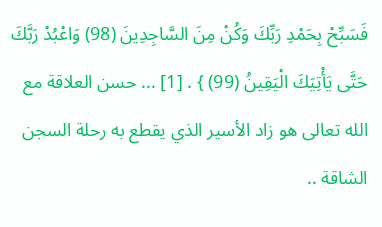فَسَبِّحْ بِحَمْدِ رَبِّكَ وَكُنْ مِنَ السَّاجِدِينَ (98) وَاعْبُدْ رَبَّكَ حَتَّى يَأْتِيَكَ الْيَقِينُ (99) } . [1] ... حسن العلاقة مع الله تعالى هو زاد الأسير الذي يقطع به رحلة السجن الشاقة ..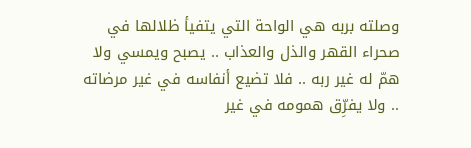وصلته بربه هي الواحة التي يتفيأ ظلالها في صحراء القهر والذل والعذاب .. يصبح ويمسي ولا همّ له غير ربه .. فلا تضيع أنفاسه في غير مرضاته .. ولا يفرِّق همومه في غير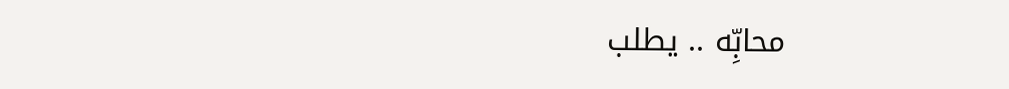محابِّه .. يطلب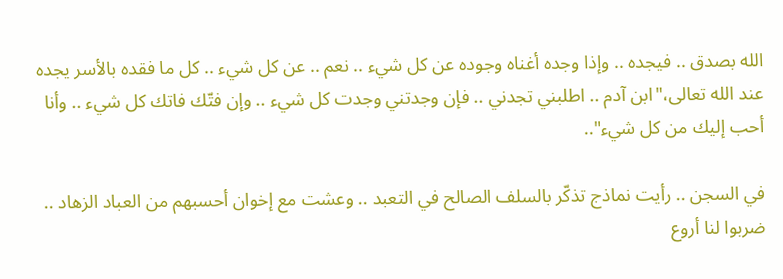الله بصدق .. فيجده .. وإذا وجده أغناه وجوده عن كل شيء .. نعم .. عن كل شيء .. كل ما فقده بالأسر يجده عند الله تعالى،"ابن آدم .. اطلبني تجدني .. فإن وجدتني وجدت كل شيء .. وإن فتّك فاتك كل شيء .. وأنا أحب إليك من كل شيء"..

في السجن .. رأيت نماذج تذكّر بالسلف الصالح في التعبد .. وعشت مع إخوان أحسبهم من العباد الزهاد .. ضربوا لنا أروع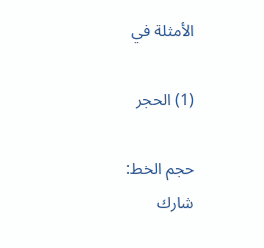الأمثلة في

(1) الحجر

حجم الخط:
شارك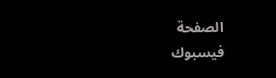الصفحة
فيسبوك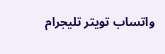واتساب تويتر تليجرام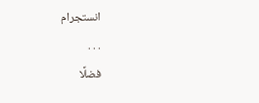انستجرام
. . .
فضلًا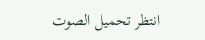انتظر تحميل الصوت